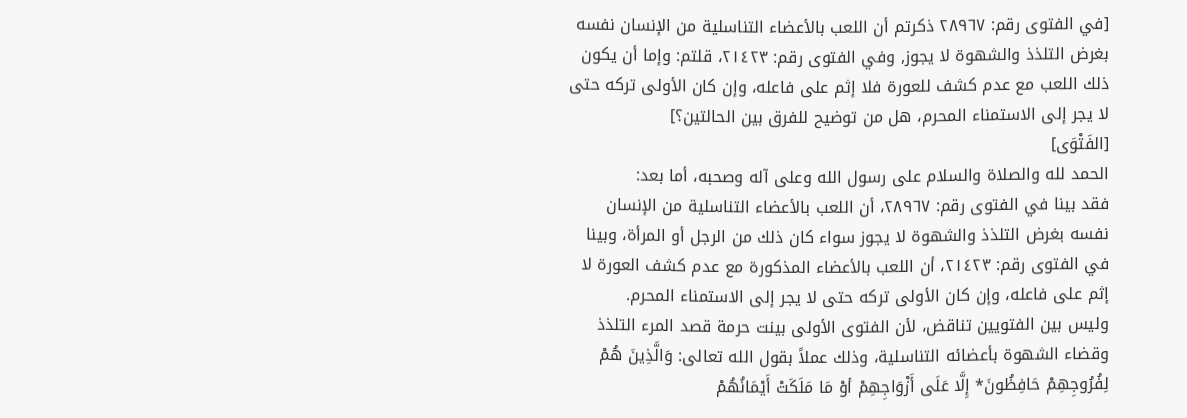[في الفتوى رقم: ٢٨٩٦٧ ذكرتم أن اللعب بالأعضاء التناسلية من الإنسان نفسه بغرض التلذذ والشهوة لا يجوز, وفي الفتوى رقم: ٢١٤٢٣، قلتم: وإما أن يكون ذلك اللعب مع عدم كشف للعورة فلا إثم على فاعله، وإن كان الأولى تركه حتى لا يجر إلى الاستمناء المحرم، هل من توضيح للفرق بين الحالتين؟]
[الفَتْوَى]
الحمد لله والصلاة والسلام على رسول الله وعلى آله وصحبه، أما بعد:
فقد بينا في الفتوى رقم: ٢٨٩٦٧، أن اللعب بالأعضاء التناسلية من الإنسان نفسه بغرض التلذذ والشهوة لا يجوز سواء كان ذلك من الرجل أو المرأة، وبينا في الفتوى رقم: ٢١٤٢٣، أن اللعب بالأعضاء المذكورة مع عدم كشف العورة لا إثم على فاعله، وإن كان الأولى تركه حتى لا يجر إلى الاستمناء المحرم.
وليس بين الفتويين تناقض، لأن الفتوى الأولى بينت حرمة قصد المرء التلذذ وقضاء الشهوة بأعضائه التناسلية، وذلك عملاً بقول الله تعالى: وَالَّذِينَ هُمْ لِفُرُوجِهِمْ حَافِظُونَ* إِلَّا عَلَى أَزْوَاجِهِمْ أوْ مَا مَلَكَتْ أَيْمَانُهُمْ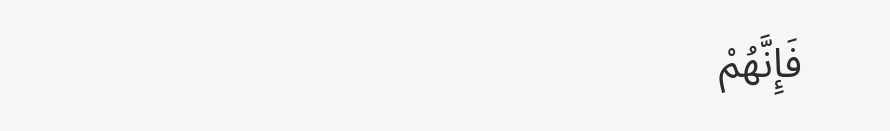فَإِنَّهُمْ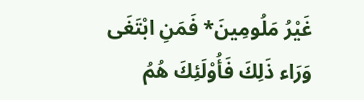غَيْرُ مَلُومِينَ* فَمَنِ ابْتَغَى وَرَاء ذَلِكَ فَأُوْلَئِكَ هُمُ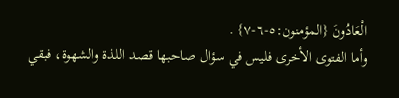الْعَادُونَ {المؤمنون:٥-٦-٧} .
وأما الفتوى الأخرى فليس في سؤال صاحبها قصد اللذة والشهوة، فبقي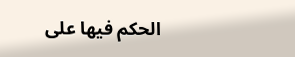الحكم فيها على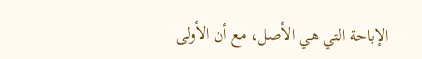الإباحة التي هي الأصل، مع أن الأولى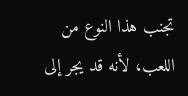تجنب هذا النوع من اللعب، لأنه قد يجر إلى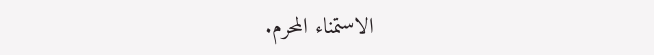الاستمناء المحرم.